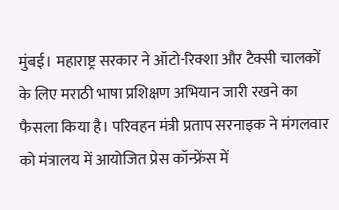मुंबई। महाराष्ट्र सरकार ने ऑटो-रिक्शा और टैक्सी चालकों के लिए मराठी भाषा प्रशिक्षण अभियान जारी रखने का फैसला किया है। परिवहन मंत्री प्रताप सरनाइक ने मंगलवार को मंत्रालय में आयोजित प्रेस कॉन्फ्रेंस में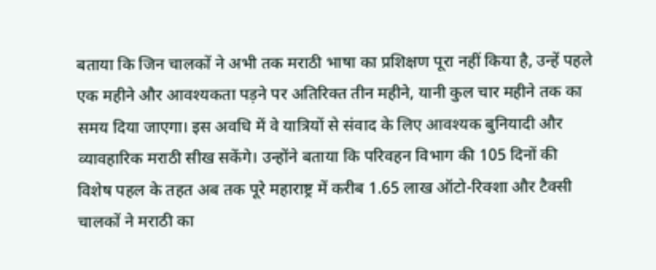बताया कि जिन चालकों ने अभी तक मराठी भाषा का प्रशिक्षण पूरा नहीं किया है, उन्हें पहले एक महीने और आवश्यकता पड़ने पर अतिरिक्त तीन महीने, यानी कुल चार महीने तक का समय दिया जाएगा। इस अवधि में वे यात्रियों से संवाद के लिए आवश्यक बुनियादी और व्यावहारिक मराठी सीख सकेंगे। उन्होंने बताया कि परिवहन विभाग की 105 दिनों की विशेष पहल के तहत अब तक पूरे महाराष्ट्र में करीब 1.65 लाख ऑटो-रिक्शा और टैक्सी चालकों ने मराठी का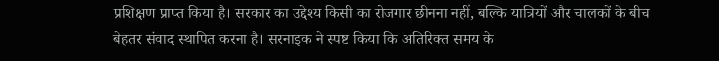प्रशिक्षण प्राप्त किया है। सरकार का उद्देश्य किसी का रोजगार छीनना नहीं, बल्कि यात्रियों और चालकों के बीच बेहतर संवाद स्थापित करना है। सरनाइक ने स्पष्ट किया कि अतिरिक्त समय के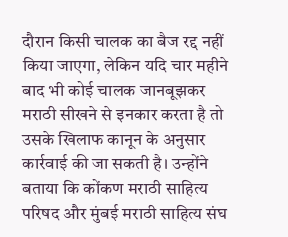दौरान किसी चालक का बैज रद्द नहीं किया जाएगा, लेकिन यदि चार महीने बाद भी कोई चालक जानबूझकर मराठी सीखने से इनकार करता है तो उसके खिलाफ कानून के अनुसार कार्रवाई की जा सकती है। उन्होंने बताया कि कोंकण मराठी साहित्य परिषद और मुंबई मराठी साहित्य संघ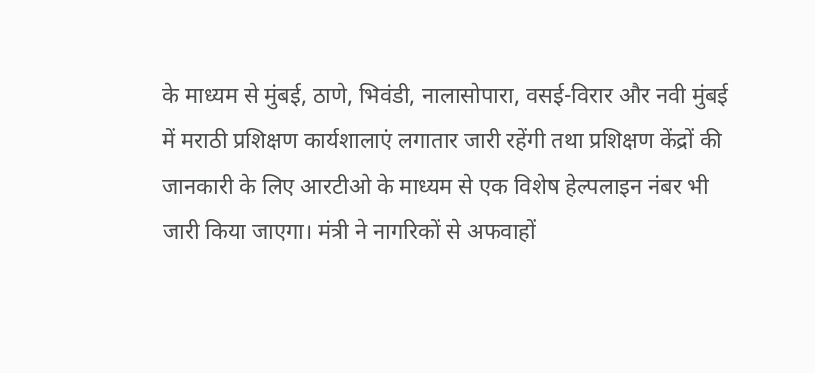के माध्यम से मुंबई, ठाणे, भिवंडी, नालासोपारा, वसई-विरार और नवी मुंबई में मराठी प्रशिक्षण कार्यशालाएं लगातार जारी रहेंगी तथा प्रशिक्षण केंद्रों की जानकारी के लिए आरटीओ के माध्यम से एक विशेष हेल्पलाइन नंबर भी जारी किया जाएगा। मंत्री ने नागरिकों से अफवाहों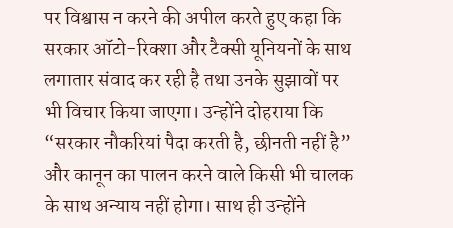पर विश्वास न करने की अपील करते हुए कहा कि सरकार ऑटो-रिक्शा और टैक्सी यूनियनों के साथ लगातार संवाद कर रही है तथा उनके सुझावों पर भी विचार किया जाएगा। उन्होंने दोहराया कि “सरकार नौकरियां पैदा करती है, छीनती नहीं है” और कानून का पालन करने वाले किसी भी चालक के साथ अन्याय नहीं होगा। साथ ही उन्होंने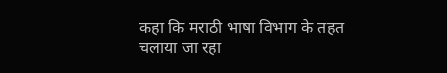कहा कि मराठी भाषा विभाग के तहत चलाया जा रहा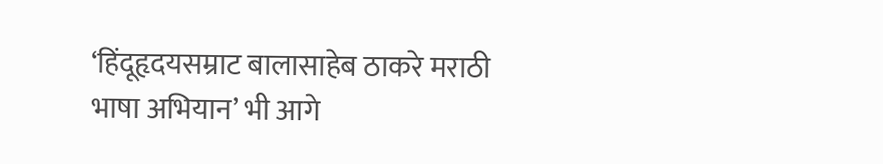‘हिंदूहृदयसम्राट बालासाहेब ठाकरे मराठी भाषा अभियान’ भी आगे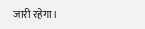जारी रहेगा।